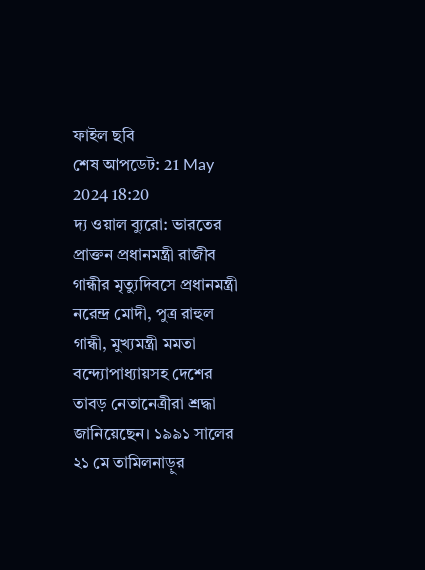ফাইল ছবি
শেষ আপডেট: 21 May 2024 18:20
দ্য ওয়াল ব্যুরো: ভারতের প্রাক্তন প্রধানমন্ত্রী রাজীব গান্ধীর মৃত্যুদিবসে প্রধানমন্ত্রী নরেন্দ্র মোদী, পুত্র রাহুল গান্ধী, মুখ্যমন্ত্রী মমতা বন্দ্যোপাধ্যায়সহ দেশের তাবড় নেতানেত্রীরা শ্রদ্ধা জানিয়েছেন। ১৯৯১ সালের ২১ মে তামিলনাড়ুর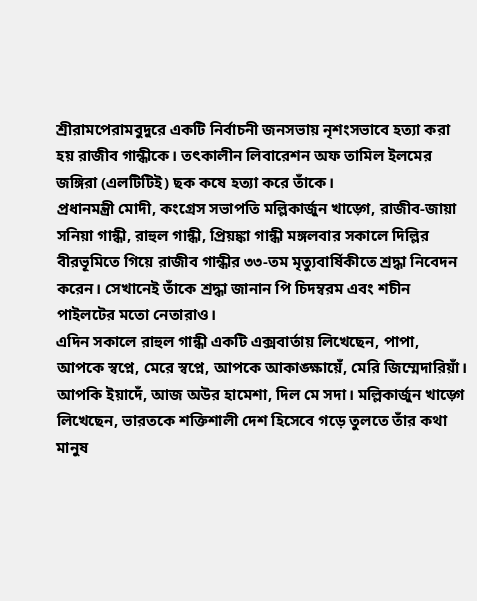শ্রীরামপেরামবুদুরে একটি নির্বাচনী জনসভায় নৃশংসভাবে হত্যা করা হয় রাজীব গান্ধীকে। তৎকালীন লিবারেশন অফ তামিল ইলমের জঙ্গিরা (এলটিটিই) ছক কষে হত্যা করে তাঁকে।
প্রধানমন্ত্রী মোদী, কংগ্রেস সভাপতি মল্লিকার্জুন খাড়্গে, রাজীব-জায়া সনিয়া গান্ধী, রাহুল গান্ধী, প্রিয়ঙ্কা গান্ধী মঙ্গলবার সকালে দিল্লির বীরভূমিতে গিয়ে রাজীব গান্ধীর ৩৩-তম মৃত্যুবার্ষিকীতে শ্রদ্ধা নিবেদন করেন। সেখানেই তাঁকে শ্রদ্ধা জানান পি চিদম্বরম এবং শচীন পাইলটের মতো নেতারাও।
এদিন সকালে রাহুল গান্ধী একটি এক্সবার্তায় লিখেছেন, পাপা, আপকে স্বপ্নে, মেরে স্বপ্নে, আপকে আকাঙ্ক্ষায়েঁ, মেরি জিম্মেদারিয়াঁ। আপকি ইয়াদেঁ, আজ অউর হামেশা, দিল মে সদা। মল্লিকার্জুন খাড়্গে লিখেছেন, ভারতকে শক্তিশালী দেশ হিসেবে গড়ে তুলতে তাঁর কথা মানুষ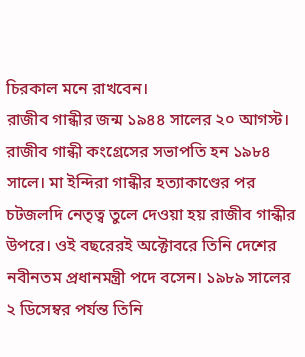চিরকাল মনে রাখবেন।
রাজীব গান্ধীর জন্ম ১৯৪৪ সালের ২০ আগস্ট। রাজীব গান্ধী কংগ্রেসের সভাপতি হন ১৯৮৪ সালে। মা ইন্দিরা গান্ধীর হত্যাকাণ্ডের পর চটজলদি নেতৃত্ব তুলে দেওয়া হয় রাজীব গান্ধীর উপরে। ওই বছরেরই অক্টোবরে তিনি দেশের নবীনতম প্রধানমন্ত্রী পদে বসেন। ১৯৮৯ সালের ২ ডিসেম্বর পর্যন্ত তিনি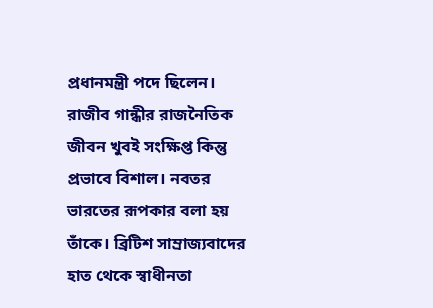প্রধানমন্ত্রী পদে ছিলেন।
রাজীব গান্ধীর রাজনৈতিক জীবন খুবই সংক্ষিপ্ত কিন্তু প্রভাবে বিশাল। নবতর ভারতের রূপকার বলা হয় তাঁকে। ব্রিটিশ সাম্রাজ্যবাদের হাত থেকে স্বাধীনতা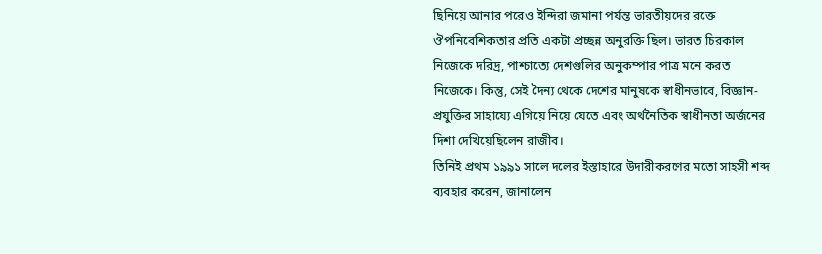ছিনিয়ে আনার পরেও ইন্দিরা জমানা পর্যন্ত ভারতীয়দের রক্তে ঔপনিবেশিকতার প্রতি একটা প্রচ্ছন্ন অনুরক্তি ছিল। ভারত চিরকাল নিজেকে দরিদ্র, পাশ্চাত্যে দেশগুলির অনুকম্পার পাত্র মনে করত নিজেকে। কিন্তু, সেই দৈন্য থেকে দেশের মানুষকে স্বাধীনভাবে, বিজ্ঞান-প্রযুক্তির সাহায্যে এগিয়ে নিয়ে যেতে এবং অর্থনৈতিক স্বাধীনতা অর্জনের দিশা দেখিয়েছিলেন রাজীব।
তিনিই প্রথম ১৯৯১ সালে দলের ইস্তাহারে উদারীকরণের মতো সাহসী শব্দ ব্যবহার করেন, জানালেন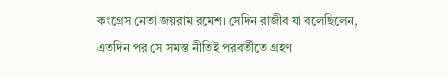কংগ্রেস নেতা জয়রাম রমেশ। সেদিন রাজীব যা বলেছিলেন, এতদিন পর সে সমস্ত নীতিই পরবর্তীতে গ্রহণ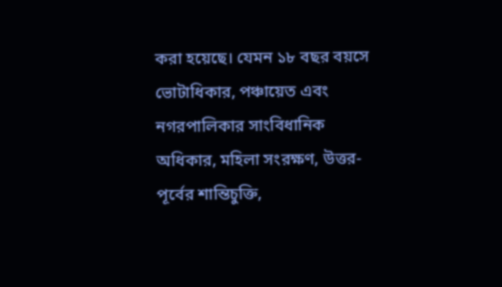করা হয়েছে। যেমন ১৮ বছর বয়সে ভোটাধিকার, পঞ্চায়েত এবং নগরপালিকার সাংবিধানিক অধিকার, মহিলা সংরক্ষণ, উত্তর-পূর্বের শান্তিচুক্তি,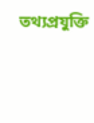তথ্যপ্রযুক্তি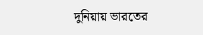দুনিয়ায় ভারতের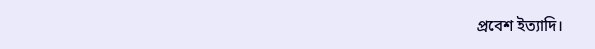প্রবেশ ইত্যাদি।